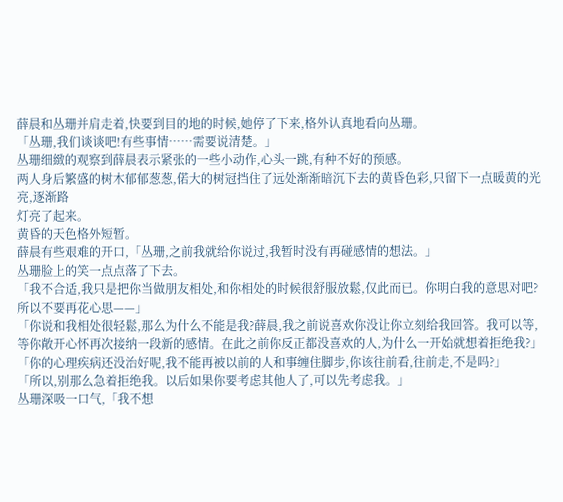薛晨和丛珊并肩走着,快要到目的地的时候,她停了下来,格外认真地看向丛珊。
「丛珊,我们谈谈吧!有些事情……需要说清楚。」
丛珊细緻的观察到薛晨表示紧张的一些小动作,心头一跳,有种不好的预感。
两人身后繁盛的树木郁郁葱葱,偌大的树冠挡住了远处渐渐暗沉下去的黄昏色彩,只留下一点暖黄的光亮,逐渐路
灯亮了起来。
黄昏的天色格外短暂。
薛晨有些艰难的开口,「丛珊,之前我就给你说过,我暂时没有再碰感情的想法。」
丛珊脸上的笑一点点落了下去。
「我不合适,我只是把你当做朋友相处,和你相处的时候很舒服放鬆,仅此而已。你明白我的意思对吧?所以不要再花心思——」
「你说和我相处很轻鬆,那么为什么不能是我?薛晨,我之前说喜欢你没让你立刻给我回答。我可以等,等你敞开心怀再次接纳一段新的感情。在此之前你反正都没喜欢的人,为什么一开始就想着拒绝我?」
「你的心理疾病还没治好呢,我不能再被以前的人和事缠住脚步,你该往前看,往前走,不是吗?」
「所以,别那么急着拒绝我。以后如果你要考虑其他人了,可以先考虑我。」
丛珊深吸一口气,「我不想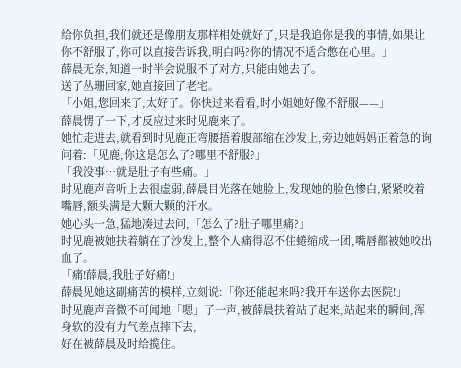给你负担,我们就还是像朋友那样相处就好了,只是我追你是我的事情,如果让你不舒服了,你可以直接告诉我,明白吗?你的情况不适合憋在心里。」
薛晨无奈,知道一时半会说服不了对方,只能由她去了。
送了丛珊回家,她直接回了老宅。
「小姐,您回来了,太好了。你快过来看看,时小姐她好像不舒服——」
薛晨愣了一下,才反应过来时见鹿来了。
她忙走进去,就看到时见鹿正弯腰捂着腹部缩在沙发上,旁边她妈妈正着急的询问着:「见鹿,你这是怎么了?哪里不舒服?」
「我没事…就是肚子有些痛。」
时见鹿声音听上去很虚弱,薛晨目光落在她脸上,发现她的脸色惨白,紧紧咬着嘴唇,额头满是大颗大颗的汗水。
她心头一急,猛地凑过去问,「怎么了?肚子哪里痛?」
时见鹿被她扶着躺在了沙发上,整个人痛得忍不住蜷缩成一团,嘴唇都被她咬出血了。
「痛!薛晨,我肚子好痛!」
薛晨见她这副痛苦的模样,立刻说:「你还能起来吗?我开车送你去医院!」
时见鹿声音微不可闻地「嗯」了一声,被薛晨扶着站了起来,站起来的瞬间,浑身软的没有力气差点摔下去,
好在被薛晨及时给揽住。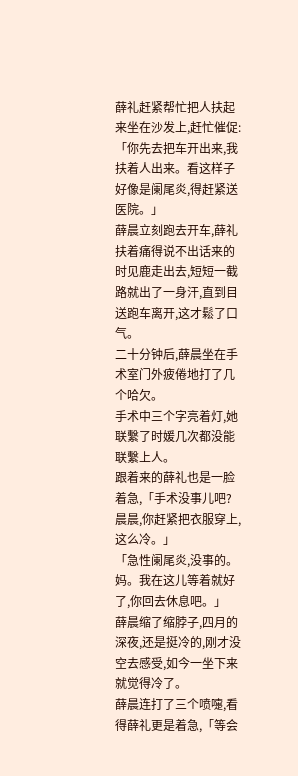薛礼赶紧帮忙把人扶起来坐在沙发上,赶忙催促:「你先去把车开出来,我扶着人出来。看这样子好像是阑尾炎,得赶紧送医院。」
薛晨立刻跑去开车,薛礼扶着痛得说不出话来的时见鹿走出去,短短一截路就出了一身汗,直到目送跑车离开,这才鬆了口气。
二十分钟后,薛晨坐在手术室门外疲倦地打了几个哈欠。
手术中三个字亮着灯,她联繫了时媛几次都没能联繫上人。
跟着来的薛礼也是一脸着急,「手术没事儿吧?晨晨,你赶紧把衣服穿上,这么冷。」
「急性阑尾炎,没事的。妈。我在这儿等着就好了,你回去休息吧。」
薛晨缩了缩脖子,四月的深夜,还是挺冷的,刚才没空去感受,如今一坐下来就觉得冷了。
薛晨连打了三个喷嚏,看得薛礼更是着急,「等会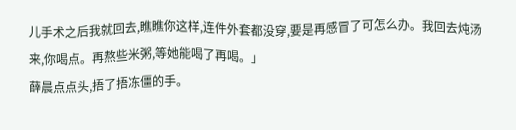儿手术之后我就回去,瞧瞧你这样,连件外套都没穿,要是再感冒了可怎么办。我回去炖汤来,你喝点。再熬些米粥,等她能喝了再喝。」
薛晨点点头,捂了捂冻僵的手。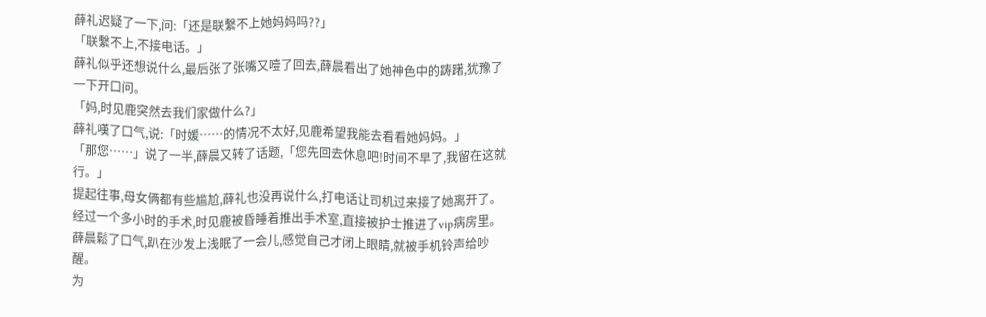薛礼迟疑了一下,问:「还是联繫不上她妈妈吗??」
「联繫不上,不接电话。」
薛礼似乎还想说什么,最后张了张嘴又噎了回去,薛晨看出了她神色中的踌躇,犹豫了一下开口问。
「妈,时见鹿突然去我们家做什么?」
薛礼嘆了口气,说:「时媛……的情况不太好,见鹿希望我能去看看她妈妈。」
「那您……」说了一半,薛晨又转了话题,「您先回去休息吧!时间不早了,我留在这就行。」
提起往事,母女俩都有些尴尬,薛礼也没再说什么,打电话让司机过来接了她离开了。
经过一个多小时的手术,时见鹿被昏睡着推出手术室,直接被护士推进了vip病房里。
薛晨鬆了口气,趴在沙发上浅眠了一会儿,感觉自己才闭上眼睛,就被手机铃声给吵醒。
为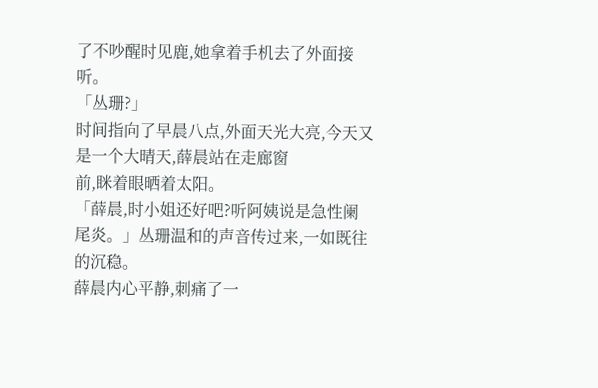了不吵醒时见鹿,她拿着手机去了外面接听。
「丛珊?」
时间指向了早晨八点,外面天光大亮,今天又是一个大晴天,薛晨站在走廊窗
前,眯着眼晒着太阳。
「薛晨,时小姐还好吧?听阿姨说是急性阑尾炎。」丛珊温和的声音传过来,一如既往的沉稳。
薛晨内心平静,刺痛了一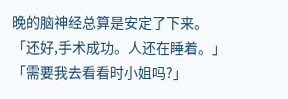晚的脑神经总算是安定了下来。
「还好,手术成功。人还在睡着。」
「需要我去看看时小姐吗?」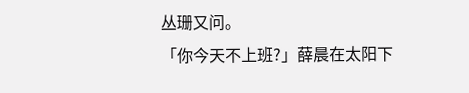丛珊又问。
「你今天不上班?」薛晨在太阳下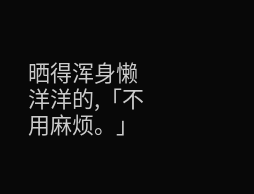晒得浑身懒洋洋的,「不用麻烦。」